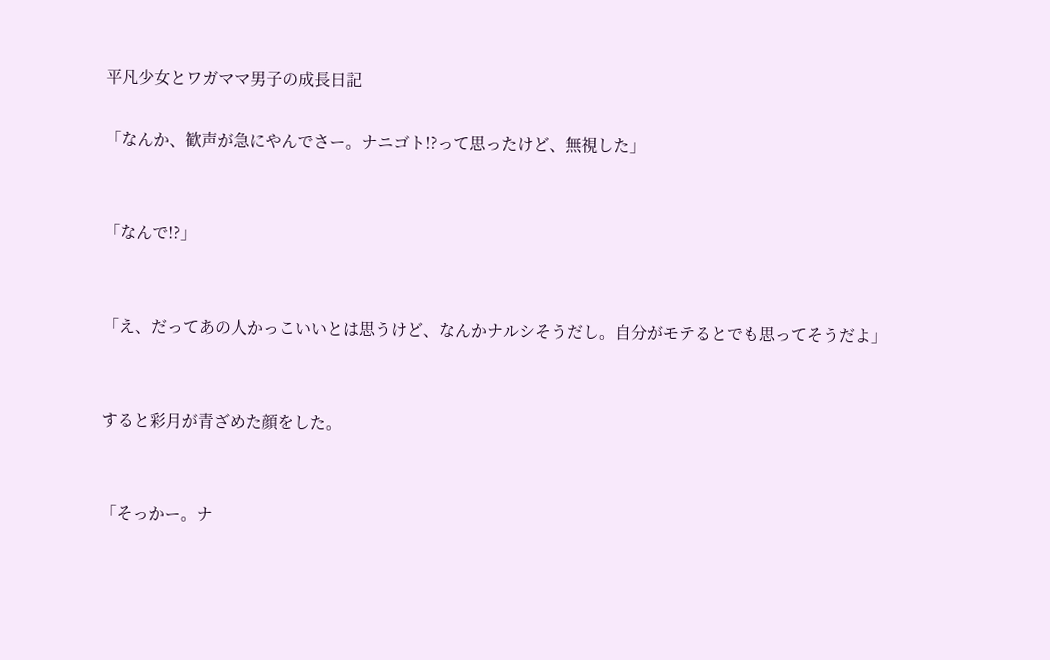平凡少女とワガママ男子の成長日記

「なんか、歓声が急にやんでさー。ナニゴト!?って思ったけど、無視した」


「なんで!?」


「え、だってあの人かっこいいとは思うけど、なんかナルシそうだし。自分がモテるとでも思ってそうだよ」


すると彩月が青ざめた顔をした。


「そっかー。ナ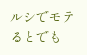ルシでモテるとでも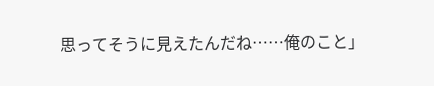思ってそうに見えたんだね……俺のこと」